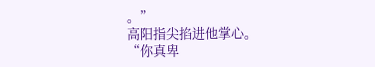。”
高阳指尖掐进他掌心。
“你真卑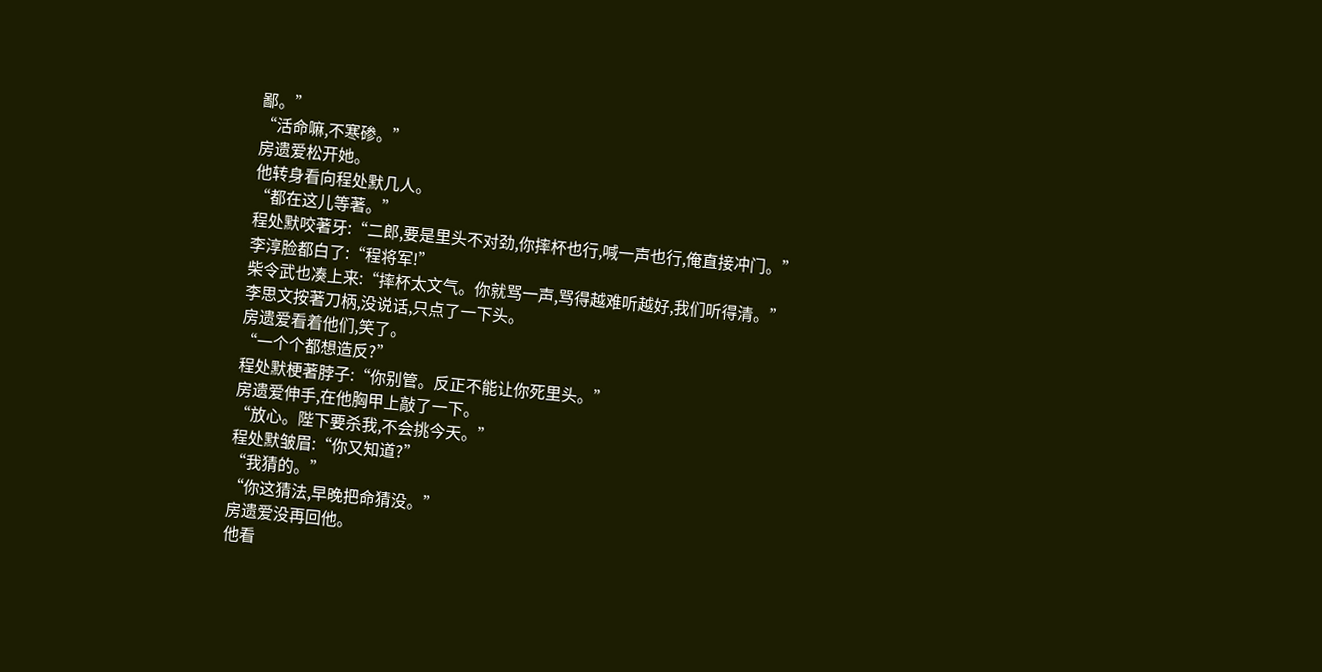鄙。”
“活命嘛,不寒碜。”
房遗爱松开她。
他转身看向程处默几人。
“都在这儿等著。”
程处默咬著牙:“二郎,要是里头不对劲,你摔杯也行,喊一声也行,俺直接冲门。”
李淳脸都白了:“程将军!”
柴令武也凑上来:“摔杯太文气。你就骂一声,骂得越难听越好,我们听得清。”
李思文按著刀柄,没说话,只点了一下头。
房遗爱看着他们,笑了。
“一个个都想造反?”
程处默梗著脖子:“你别管。反正不能让你死里头。”
房遗爱伸手,在他胸甲上敲了一下。
“放心。陛下要杀我,不会挑今天。”
程处默皱眉:“你又知道?”
“我猜的。”
“你这猜法,早晚把命猜没。”
房遗爱没再回他。
他看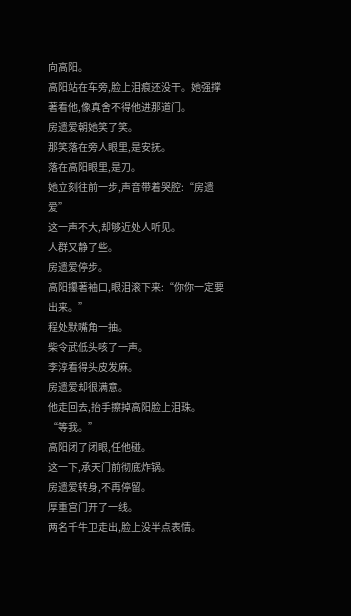向高阳。
高阳站在车旁,脸上泪痕还没干。她强撑著看他,像真舍不得他进那道门。
房遗爱朝她笑了笑。
那笑落在旁人眼里,是安抚。
落在高阳眼里,是刀。
她立刻往前一步,声音带着哭腔:“房遗爱”
这一声不大,却够近处人听见。
人群又静了些。
房遗爱停步。
高阳攥著袖口,眼泪滚下来:“你你一定要出来。”
程处默嘴角一抽。
柴令武低头咳了一声。
李淳看得头皮发麻。
房遗爱却很满意。
他走回去,抬手擦掉高阳脸上泪珠。
“等我。”
高阳闭了闭眼,任他碰。
这一下,承天门前彻底炸锅。
房遗爱转身,不再停留。
厚重宫门开了一线。
两名千牛卫走出,脸上没半点表情。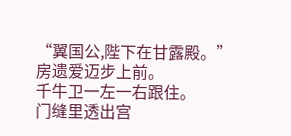“翼国公,陛下在甘露殿。”
房遗爱迈步上前。
千牛卫一左一右跟住。
门缝里透出宫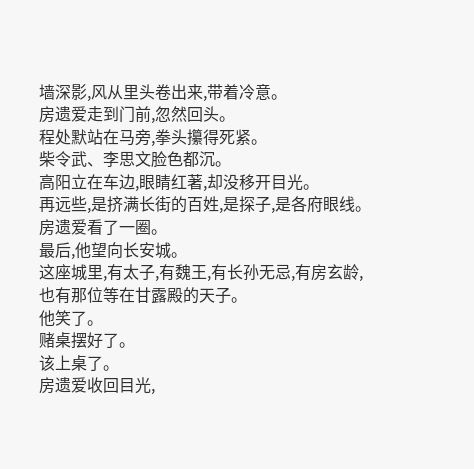墙深影,风从里头卷出来,带着冷意。
房遗爱走到门前,忽然回头。
程处默站在马旁,拳头攥得死紧。
柴令武、李思文脸色都沉。
高阳立在车边,眼睛红著,却没移开目光。
再远些,是挤满长街的百姓,是探子,是各府眼线。
房遗爱看了一圈。
最后,他望向长安城。
这座城里,有太子,有魏王,有长孙无忌,有房玄龄,也有那位等在甘露殿的天子。
他笑了。
赌桌摆好了。
该上桌了。
房遗爱收回目光,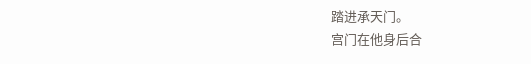踏进承天门。
宫门在他身后合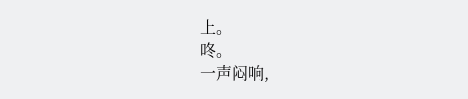上。
咚。
一声闷响,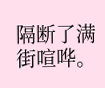隔断了满街喧哗。